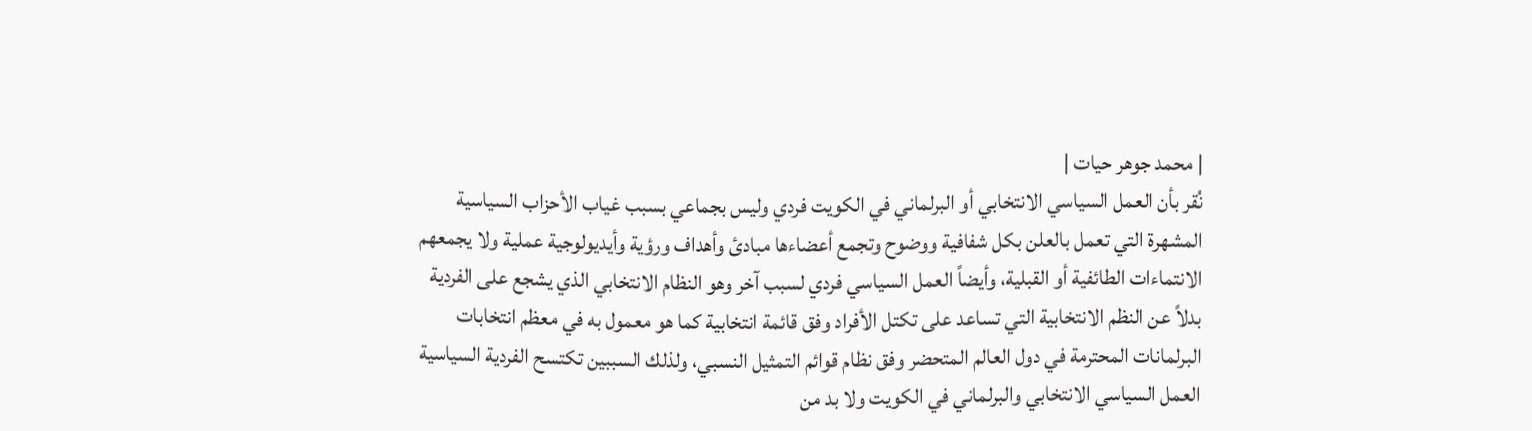| محمد جوهر حيات |
نُقر بأن العمل السياسي الانتخابي أو البرلماني في الكويت فردي وليس بجماعي بسبب غياب الأحزاب السياسية المشهرة التي تعمل بالعلن بكل شفافية ووضوح وتجمع أعضاءها مبادئ وأهداف ورؤية وأيديولوجية عملية ولا يجمعهم الانتماءات الطائفية أو القبلية، وأيضاً العمل السياسي فردي لسبب آخر وهو النظام الانتخابي الذي يشجع على الفردية بدلاً عن النظم الانتخابية التي تساعد على تكتل الأفراد وفق قائمة انتخابية كما هو معمول به في معظم انتخابات البرلمانات المحترمة في دول العالم المتحضر وفق نظام قوائم التمثيل النسبي، ولذلك السببين تكتسح الفردية السياسية العمل السياسي الانتخابي والبرلماني في الكويت ولا بد من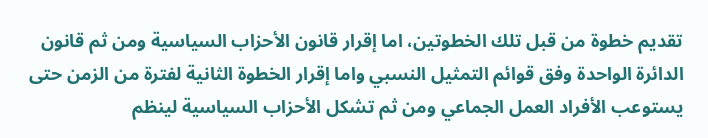تقديم خطوة من قبل تلك الخطوتين، اما إقرار قانون الأحزاب السياسية ومن ثم قانون الدائرة الواحدة وفق قوائم التمثيل النسبي واما إقرار الخطوة الثانية لفترة من الزمن حتى يستوعب الأفراد العمل الجماعي ومن ثم تشكل الأحزاب السياسية لينظم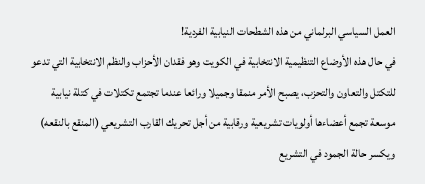العمل السياسي البرلماني من هذه الشطحات النيابية الفردية!
في حال هذه الأوضاع التنظيمية الانتخابية في الكويت وهو فقدان الأحزاب والنظم الانتخابية التي تدعو للتكتل والتعاون والتحزب، يصبح الأمر منمقا وجميلا ورائعا عندما تجتمع تكتلات في كتلة نيابية موسعة تجمع أعضاءها أولويات تشريعية ورقابية من أجل تحريك القارب التشريعي (المنقع بالنقعه) ويكسر حالة الجمود في التشريع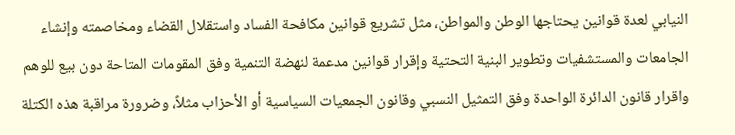النيابي لعدة قوانين يحتاجها الوطن والمواطن، مثل تشريع قوانين مكافحة الفساد واستقلال القضاء ومخاصمته وإنشاء الجامعات والمستشفيات وتطوير البنية التحتية وإقرار قوانين مدعمة لنهضة التنمية وفق المقومات المتاحة دون بيع للوهم واقرار قانون الدائرة الواحدة وفق التمثيل النسبي وقانون الجمعيات السياسية أو الأحزاب مثلاً، وضرورة مراقبة هذه الكتلة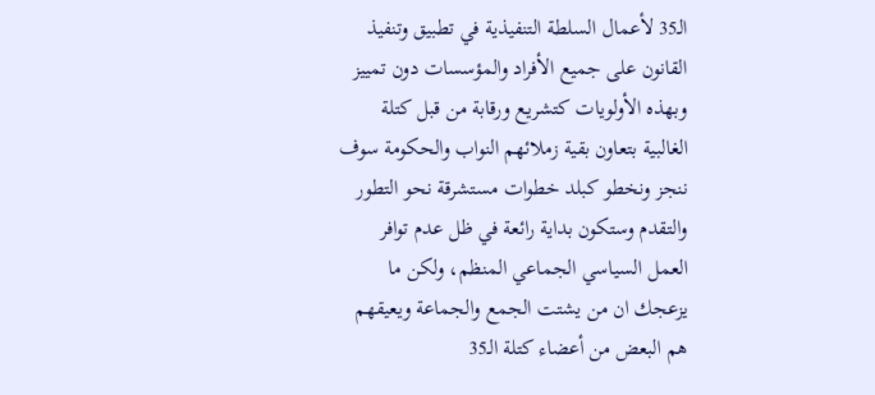الـ35 لأعمال السلطة التنفيذية في تطبيق وتنفيذ القانون على جميع الأفراد والمؤسسات دون تمييز وبهذه الأولويات كتشريع ورقابة من قبل كتلة الغالبية بتعاون بقية زملائهم النواب والحكومة سوف ننجز ونخطو كبلد خطوات مستشرقة نحو التطور والتقدم وستكون بداية رائعة في ظل عدم توافر العمل السياسي الجماعي المنظم، ولكن ما يزعجك ان من يشتت الجمع والجماعة ويعيقهم هم البعض من أعضاء كتلة الـ35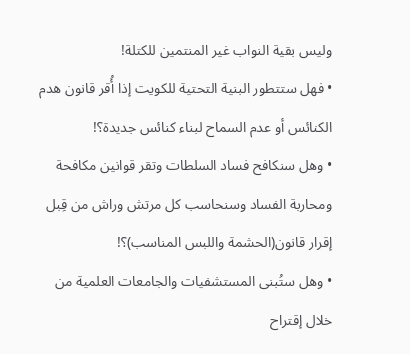وليس بقية النواب غير المنتمين للكتلة!
• فهل ستتطور البنية التحتية للكويت إذا أُقر قانون هدم الكنائس أو عدم السماح لبناء كنائس جديدة؟!
• وهل سنكافح فساد السلطات وتقر قوانين مكافحة ومحاربة الفساد وسنحاسب كل مرتش وراش من قِبل إقرار قانون(الحشمة واللبس المناسب)؟!
• وهل ستُبنى المستشفيات والجامعات العلمية من خلال إقتراح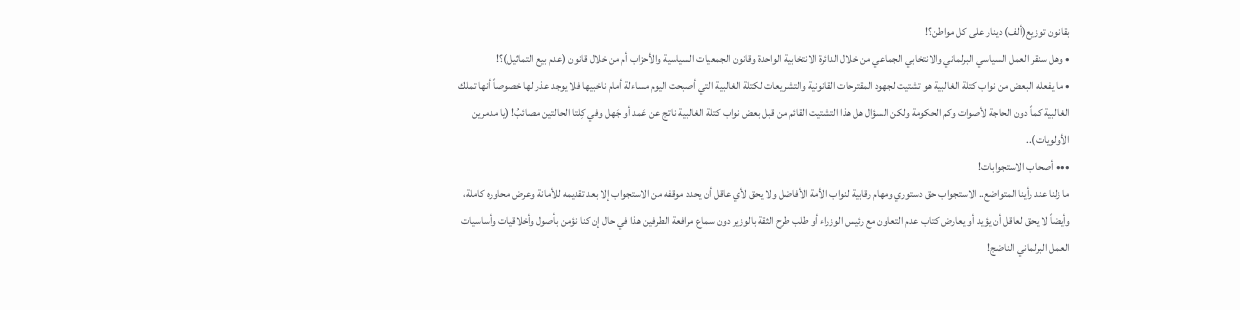بقانون توزيع(ألف) دينار على كل مواطن؟!
• وهل سنقر العمل السياسي البرلماني والانتخابي الجماعي من خلال الدائرة الانتخابية الواحدة وقانون الجمعيات السياسية والأحزاب أم من خلال قانون (عدم بيع التماثيل)؟!
• ما يفعله البعض من نواب كتلة الغالبية هو تشتيت لجهود المقترحات القانونية والتشريعات لكتلة الغالبية التي أصبحت اليوم مساءلة أمام ناخبيها فلا يوجد عذر لها خصوصاً أنها تملك الغالبية كماً دون الحاجة لأصوات وكم الحكومة ولكن السؤال هل هذا التشتيت القائم من قبل بعض نواب كتلة الغالبية ناتج عن عَمد أو جَهل وفي كِلتا الحالتين مصائبُ! (يا مدمرين الأولويات)..
••• أصحاب الاستجوابات!
ما زلنا عند رأينا المتواضع.. الاستجواب حق دستوري ومهام رقابية لنواب الأمة الأفاضل ولا يحق لأي عاقل أن يحدد موقفه من الاستجواب إلا بعد تقديمه للأمانة وعرض محاوره كاملة، وأيضاً لا يحق لعاقل أن يؤيد أو يعارض كتاب عدم التعاون مع رئيس الوزراء أو طلب طرح الثقة بالوزير دون سماع مرافعة الطرفين هذا في حال إن كنا نؤمن بأصول وأخلاقيات وأساسيات العمل البرلماني الناضج!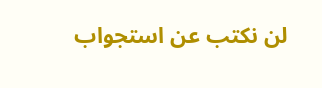لن نكتب عن استجواب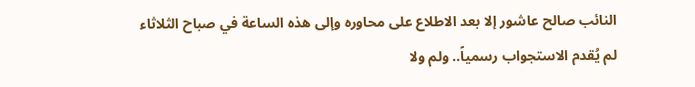النائب صالح عاشور إلا بعد الاطلاع على محاوره وإلى هذه الساعة في صباح الثلاثاء لم يُقدم الاستجواب رسمياً.. ولم ولا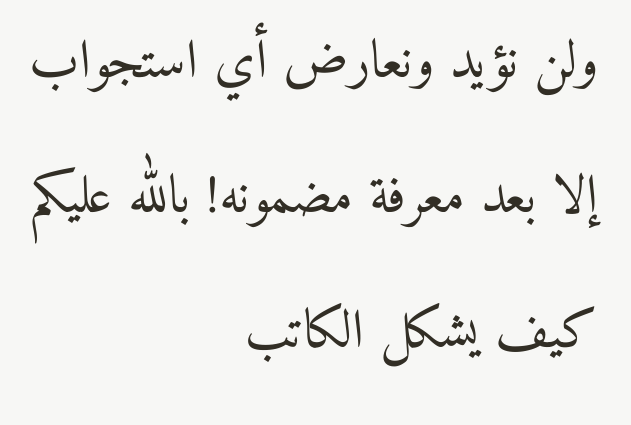ولن نؤيد ونعارض أي استجواب إلا بعد معرفة مضمونه! بالله عليكم كيف يشكل الكاتب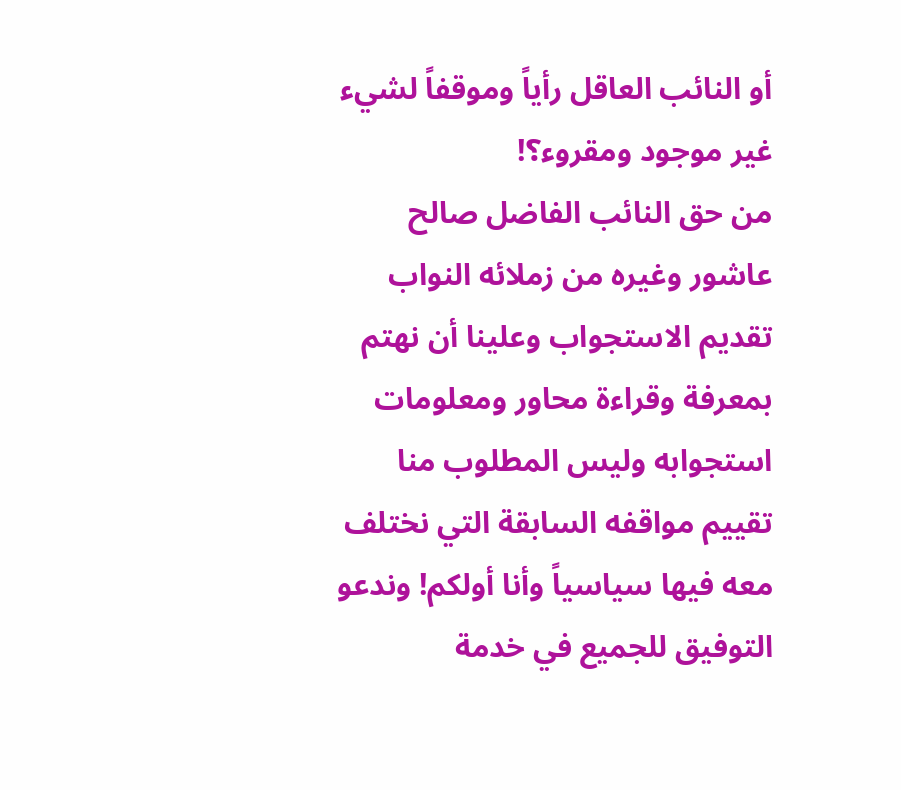أو النائب العاقل رأياً وموقفاً لشيء غير موجود ومقروء؟!
من حق النائب الفاضل صالح عاشور وغيره من زملائه النواب تقديم الاستجواب وعلينا أن نهتم بمعرفة وقراءة محاور ومعلومات استجوابه وليس المطلوب منا تقييم مواقفه السابقة التي نختلف معه فيها سياسياً وأنا أولكم! وندعو التوفيق للجميع في خدمة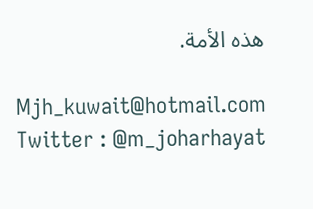هذه الأمة.

Mjh_kuwait@hotmail.com
Twitter : @m_joharhayat